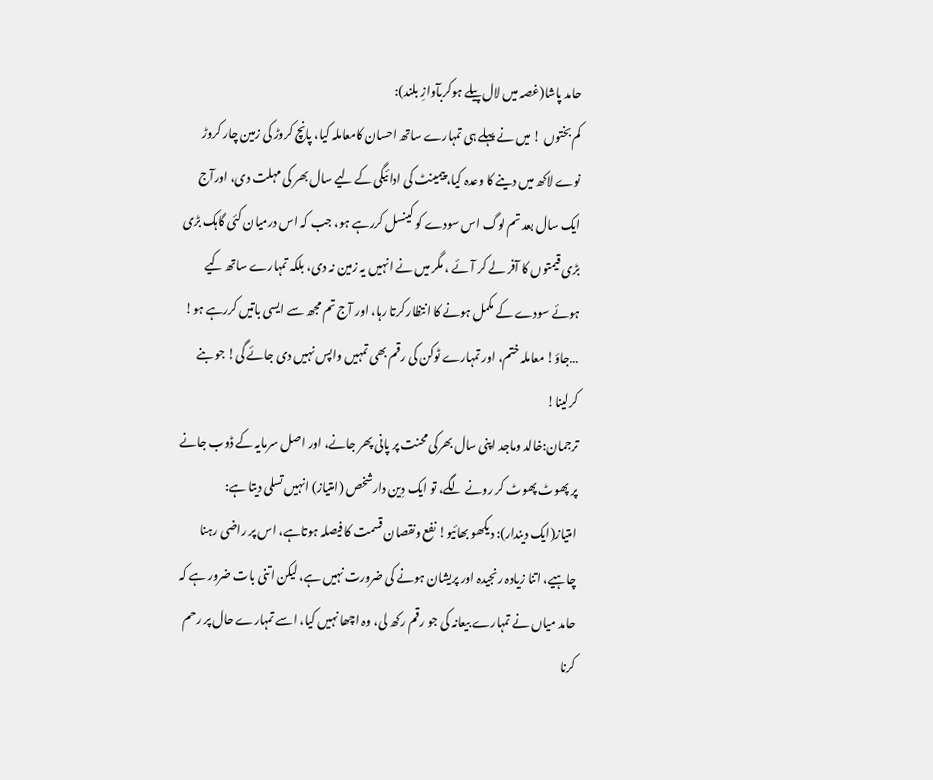حامد پاشا(غصہ میں لال پیلے ہوکربآوازِ بلند):
کم بختوں ! میں نے پہلے ہی تمہارے ساتھ احسان کامعاملہ کیا، پانچ کروڑ کی زمین چار کروڑ نوے لاکھ میں دینے کا وعدہ کیا، پیمینٹ کی ادائیگی کے لیے سال بھر کی مہلت دی، اورآج ایک سال بعد تم لوگ اس سودے کو کینسل کررہے ہو، جب کہ اس درمیان کئی گاہک بڑی بڑی قیمتوں کا آفر لے کر آئے ، مگر میں نے انہیں یہ زمین نہ دی، بلکہ تمہارے ساتھ کیے ہوئے سودے کے مکمل ہونے کا انتظار کرتا رہا، اور آج تم مجھ سے ایسی باتیں کررہے ہو! …جاؤ! معاملہ ختم، اور تمہارے ٹوکن کی رقم بھی تمہیں واپس نہیں دی جائے گی! جو بنے کرلینا!
ترجمان:خالد وماجد اپنی سال بھرکی محنت پر پانی پھر جانے، اور اصل سرمایہ کے ڈوب جانے پر پھوٹ پھوٹ کر رونے لگے، تو ایک دِین دارشخص (امتیاز) انہیں تسلی دیتا ہے:
امتیاز(ایک دیندار): دیکھو بھائیو! نفع ونقصان قسمت کا فیصلہ ہوتاہے، اس پر راضی رہنا چاہیے، اتنا زیادہ رنجیدہ اور پریشان ہونے کی ضرورت نہیں ہے، لیکن اتنی بات ضرور ہے کہ حامد میاں نے تمہارے بیعانہ کی جو رقم رکھ لی، وہ اچھا نہیں کیا، اسے تمہارے حال پر رحم کرنا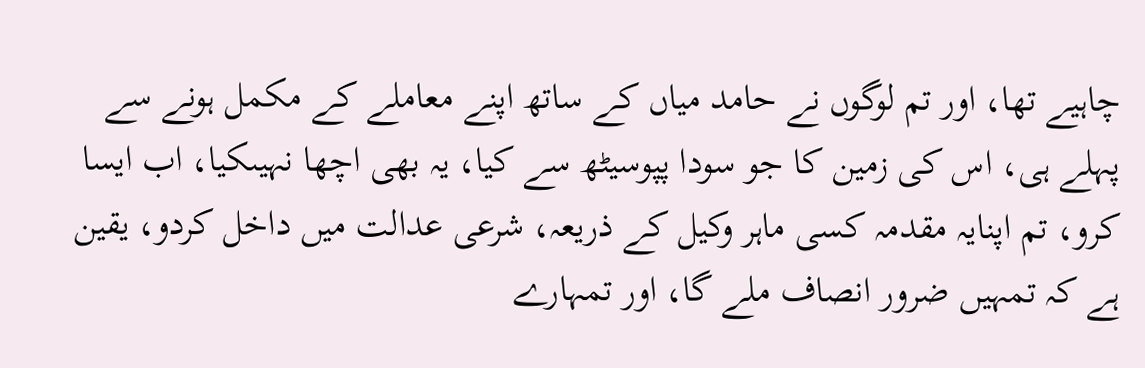چاہیے تھا، اور تم لوگوں نے حامد میاں کے ساتھ اپنے معاملے کے مکمل ہونے سے پہلے ہی، اس کی زمین کا جو سودا پپوسیٹھ سے کیا، یہ بھی اچھا نہیںکیا، اب ایسا کرو، تم اپنایہ مقدمہ کسی ماہر وکیل کے ذریعہ، شرعی عدالت میں داخل کردو، یقین ہے کہ تمہیں ضرور انصاف ملے گا، اور تمہارے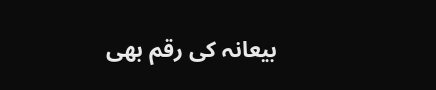بیعانہ کی رقم بھی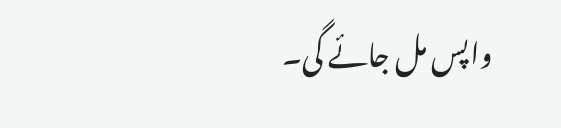واپس مل جائے گی۔